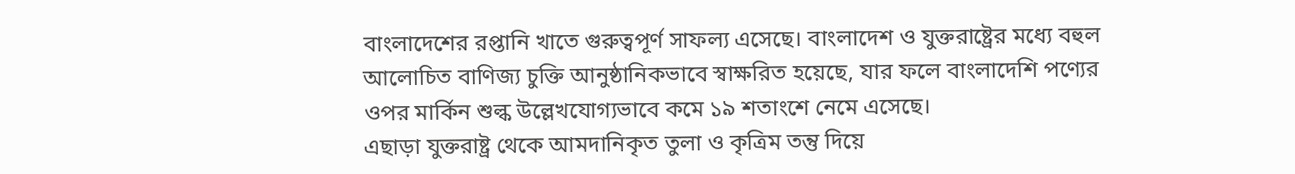বাংলাদেশের রপ্তানি খাতে গুরুত্বপূর্ণ সাফল্য এসেছে। বাংলাদেশ ও যুক্তরাষ্ট্রের মধ্যে বহুল আলোচিত বাণিজ্য চুক্তি আনুষ্ঠানিকভাবে স্বাক্ষরিত হয়েছে, যার ফলে বাংলাদেশি পণ্যের ওপর মার্কিন শুল্ক উল্লেখযোগ্যভাবে কমে ১৯ শতাংশে নেমে এসেছে।
এছাড়া যুক্তরাষ্ট্র থেকে আমদানিকৃত তুলা ও কৃত্রিম তন্তু দিয়ে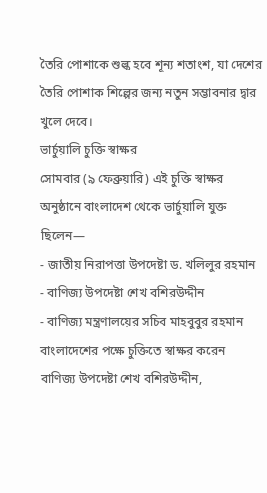তৈরি পোশাকে শুল্ক হবে শূন্য শতাংশ, যা দেশের তৈরি পোশাক শিল্পের জন্য নতুন সম্ভাবনার দ্বার খুলে দেবে।
ভার্চুয়ালি চুক্তি স্বাক্ষর
সোমবার (৯ ফেব্রুয়ারি) এই চুক্তি স্বাক্ষর অনুষ্ঠানে বাংলাদেশ থেকে ভার্চুয়ালি যুক্ত ছিলেন—
- জাতীয় নিরাপত্তা উপদেষ্টা ড. খলিলুর রহমান
- বাণিজ্য উপদেষ্টা শেখ বশিরউদ্দীন
- বাণিজ্য মন্ত্রণালয়ের সচিব মাহবুবুর রহমান
বাংলাদেশের পক্ষে চুক্তিতে স্বাক্ষর করেন বাণিজ্য উপদেষ্টা শেখ বশিরউদ্দীন,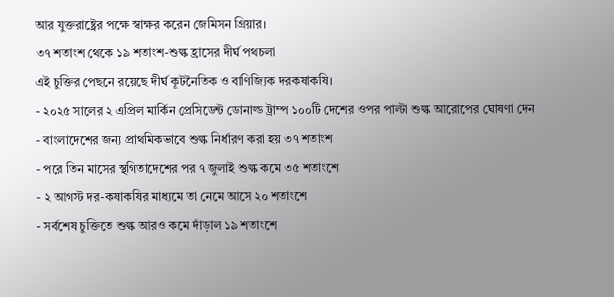আর যুক্তরাষ্ট্রের পক্ষে স্বাক্ষর করেন জেমিসন গ্রিয়ার।
৩৭ শতাংশ থেকে ১৯ শতাংশ-শুল্ক হ্রাসের দীর্ঘ পথচলা
এই চুক্তির পেছনে রয়েছে দীর্ঘ কূটনৈতিক ও বাণিজ্যিক দরকষাকষি।
- ২০২৫ সালের ২ এপ্রিল মার্কিন প্রেসিডেন্ট ডোনাল্ড ট্রাম্প ১০০টি দেশের ওপর পাল্টা শুল্ক আরোপের ঘোষণা দেন
- বাংলাদেশের জন্য প্রাথমিকভাবে শুল্ক নির্ধারণ করা হয় ৩৭ শতাংশ
- পরে তিন মাসের স্থগিতাদেশের পর ৭ জুলাই শুল্ক কমে ৩৫ শতাংশে
- ২ আগস্ট দর-কষাকষির মাধ্যমে তা নেমে আসে ২০ শতাংশে
- সর্বশেষ চুক্তিতে শুল্ক আরও কমে দাঁড়াল ১৯ শতাংশে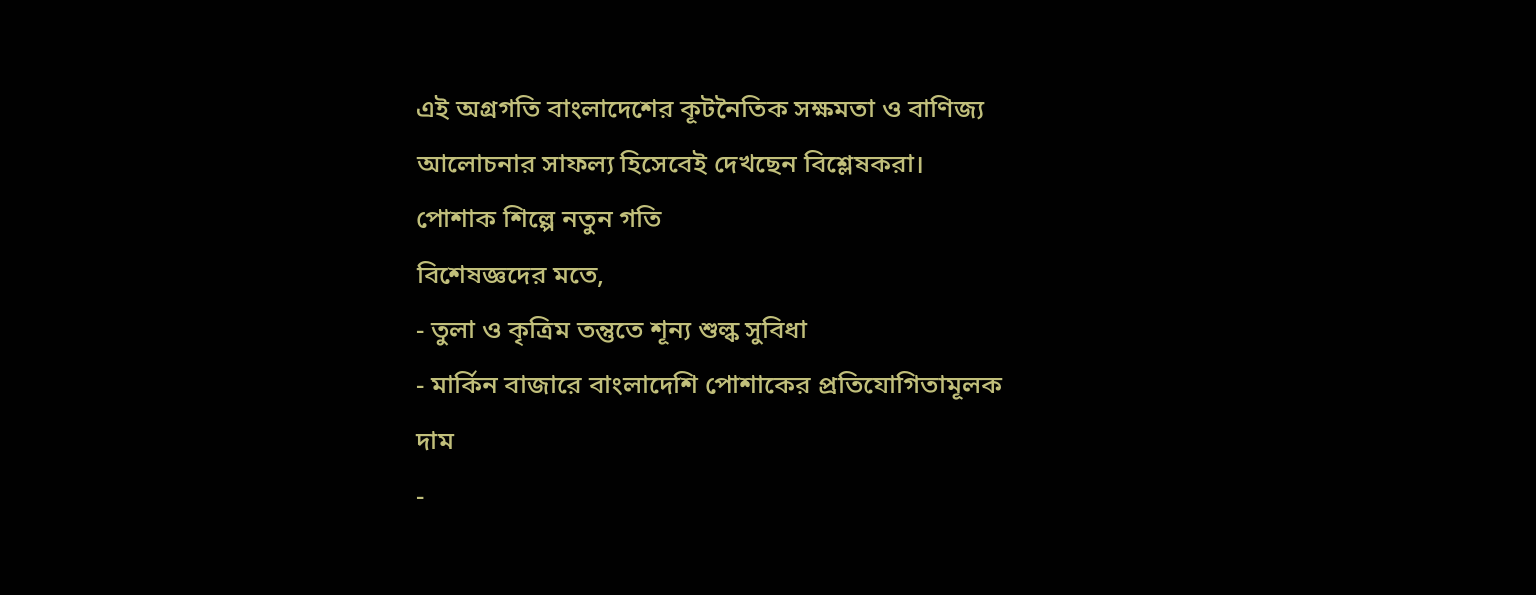এই অগ্রগতি বাংলাদেশের কূটনৈতিক সক্ষমতা ও বাণিজ্য আলোচনার সাফল্য হিসেবেই দেখছেন বিশ্লেষকরা।
পোশাক শিল্পে নতুন গতি
বিশেষজ্ঞদের মতে,
- তুলা ও কৃত্রিম তন্তুতে শূন্য শুল্ক সুবিধা
- মার্কিন বাজারে বাংলাদেশি পোশাকের প্রতিযোগিতামূলক দাম
-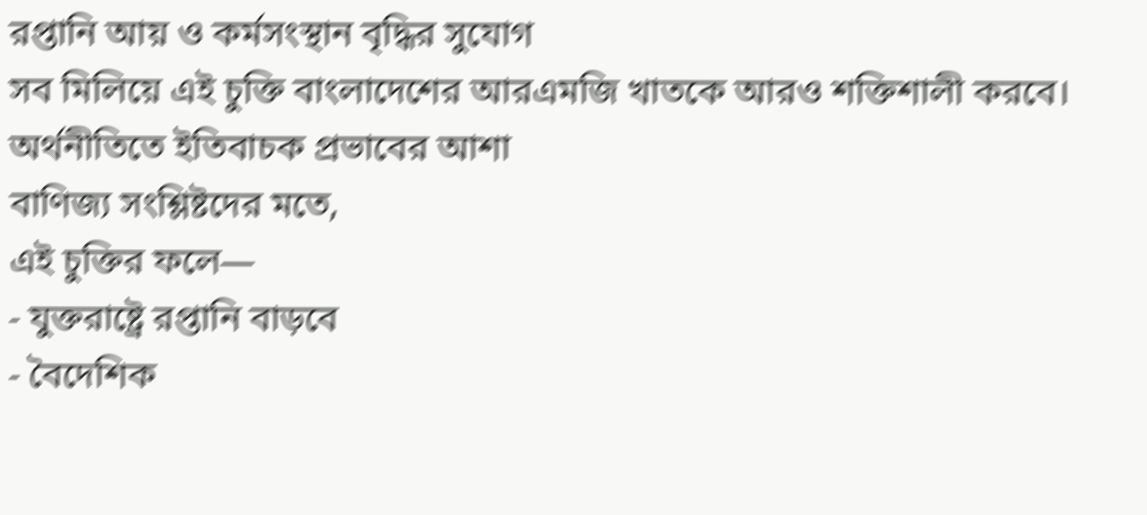রপ্তানি আয় ও কর্মসংস্থান বৃদ্ধির সুযোগ
সব মিলিয়ে এই চুক্তি বাংলাদেশের আরএমজি খাতকে আরও শক্তিশালী করবে।
অর্থনীতিতে ইতিবাচক প্রভাবের আশা
বাণিজ্য সংশ্লিষ্টদের মতে,
এই চুক্তির ফলে—
- যুক্তরাষ্ট্রে রপ্তানি বাড়বে
- বৈদেশিক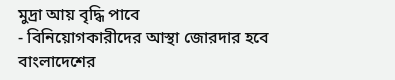মুদ্রা আয় বৃদ্ধি পাবে
- বিনিয়োগকারীদের আস্থা জোরদার হবে
বাংলাদেশের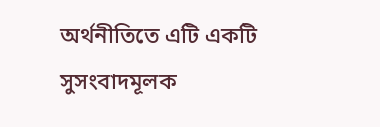অর্থনীতিতে এটি একটি সুসংবাদমূলক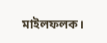মাইলফলক।